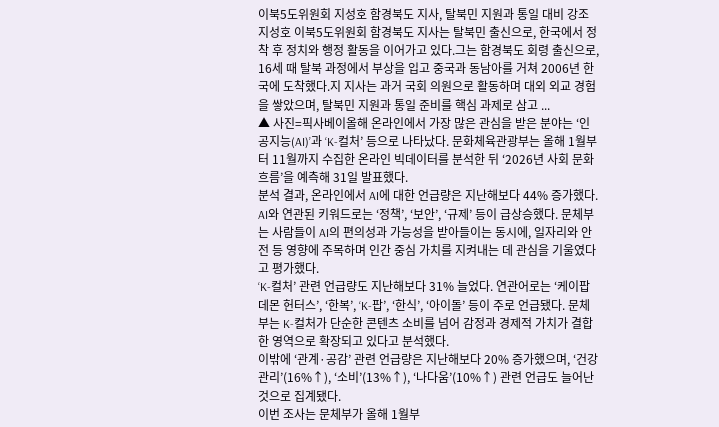이북5도위원회 지성호 함경북도 지사, 탈북민 지원과 통일 대비 강조
지성호 이북5도위원회 함경북도 지사는 탈북민 출신으로, 한국에서 정착 후 정치와 행정 활동을 이어가고 있다.그는 함경북도 회령 출신으로, 16세 때 탈북 과정에서 부상을 입고 중국과 동남아를 거쳐 2006년 한국에 도착했다.지 지사는 과거 국회 의원으로 활동하며 대외 외교 경험을 쌓았으며, 탈북민 지원과 통일 준비를 핵심 과제로 삼고 ...
▲ 사진=픽사베이올해 온라인에서 가장 많은 관심을 받은 분야는 ‘인공지능(AI)’과 ‘K-컬처’ 등으로 나타났다. 문화체육관광부는 올해 1월부터 11월까지 수집한 온라인 빅데이터를 분석한 뒤 ‘2026년 사회 문화 흐름’을 예측해 31일 발표했다.
분석 결과, 온라인에서 AI에 대한 언급량은 지난해보다 44% 증가했다. AI와 연관된 키워드로는 ‘정책’, ‘보안’, ‘규제’ 등이 급상승했다. 문체부는 사람들이 AI의 편의성과 가능성을 받아들이는 동시에, 일자리와 안전 등 영향에 주목하며 인간 중심 가치를 지켜내는 데 관심을 기울였다고 평가했다.
‘K-컬처’ 관련 언급량도 지난해보다 31% 늘었다. 연관어로는 ‘케이팝 데몬 헌터스’, ‘한복’, ‘K-팝’, ‘한식’, ‘아이돌’ 등이 주로 언급됐다. 문체부는 K-컬처가 단순한 콘텐츠 소비를 넘어 감정과 경제적 가치가 결합한 영역으로 확장되고 있다고 분석했다.
이밖에 ‘관계·공감’ 관련 언급량은 지난해보다 20% 증가했으며, ‘건강 관리’(16%↑), ‘소비’(13%↑), ‘나다움’(10%↑) 관련 언급도 늘어난 것으로 집계됐다.
이번 조사는 문체부가 올해 1월부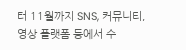터 11월까지 SNS, 커뮤니티, 영상 플랫폼 등에서 수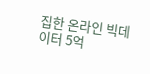집한 온라인 빅데이터 5억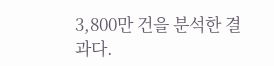3,800만 건을 분석한 결과다.